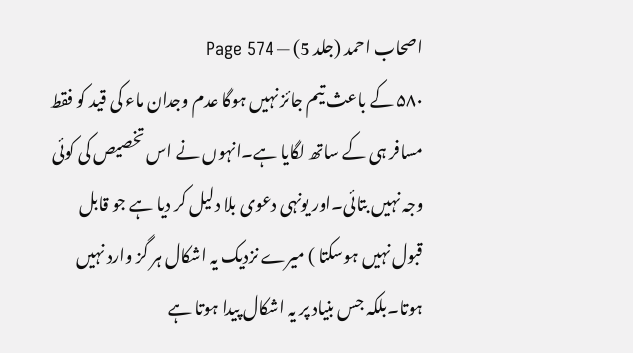اصحاب احمد (جلد 5) — Page 574
۵۸۰ کے باعث تیم جائز نہیں ہوگا عدم وجدان ماء کی قید کو فقط مسافر ہی کے ساتھ لگایا ہے۔انہوں نے اس تخصیص کی کوئی وجہ نہیں بتائی۔اور یونہی دعوی بلا دلیل کر دیا ہے جو قابل قبول نہیں ہوسکتا ) میرے نزدیک یہ اشکال ہر گز وارد نہیں ہوتا۔بلکہ جس بنیاد پر یہ اشکال پیدا ہوتا ہے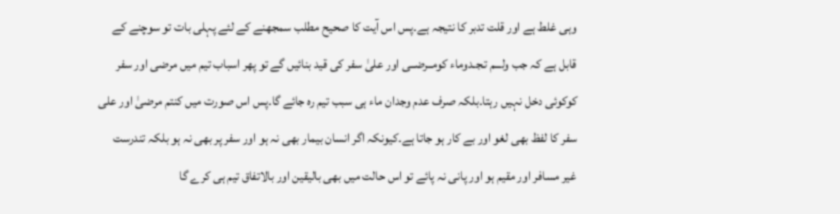وہی غلط ہے اور قلت تدبر کا نتیجہ ہے۔پس اس آیت کا صحیح مطلب سمجھنے کے لئے پہلی بات تو سوچنے کے قابل ہے کہ جب ولـــم تـجـدوماء كومــرضــی اور علیٰ سفر کی قید بنائیں گے تو پھر اسباب تیم میں مرضی اور سفر کوکوئی دخل نہیں رہتا۔بلکہ صرف عدم وجدان ماء ہی سبب تیم رہ جائے گا۔پس اس صورت میں کنتم مرضیٰ اور علی سفر کا لفظ بھی لغو اور بے کار ہو جاتا ہے۔کیونکہ اگر انسان بیمار بھی نہ ہو اور سفر پر بھی نہ ہو بلکہ تندرست غیر مسافر اور مقیم ہو اور پانی نہ پائے تو اس حالت میں بھی بالیقین اور بالاتفاق تیم ہی کرے گا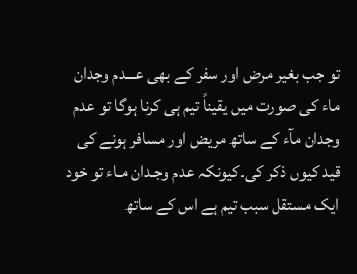تو جب بغیر مرض اور سفر کے بھی عـــدم وجدان ماء کی صورت میں یقیناً تیم ہی کرنا ہوگا تو عدم وجدان مآء کے ساتھ مریض اور مسافر ہونے کی قید کیوں ذکر کی۔کیونکہ عدم وجـدان مـاء تو خود ایک مستقل سبب تیم ہے اس کے ساتھ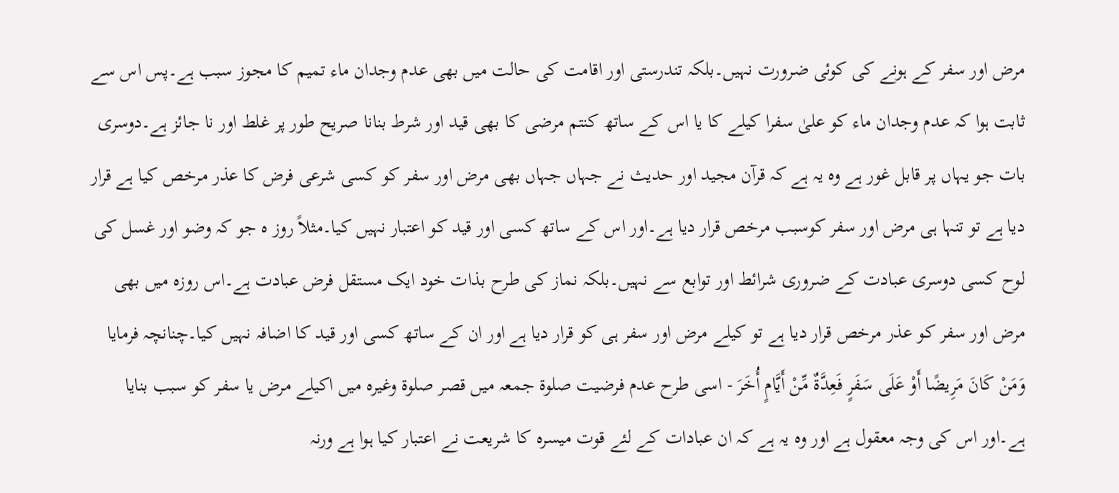مرض اور سفر کے ہونے کی کوئی ضرورت نہیں۔بلکہ تندرستی اور اقامت کی حالت میں بھی عدم وجدان ماء تمیم کا مجوز سبب ہے۔پس اس سے ثابت ہوا کہ عدم وجدان ماء کو علیٰ سفرا کیلے کا یا اس کے ساتھ کنتم مرضی کا بھی قید اور شرط بنانا صریح طور پر غلط اور نا جائز ہے۔دوسری بات جو یہاں پر قابل غور ہے وہ یہ ہے کہ قرآن مجید اور حدیث نے جہاں جہاں بھی مرض اور سفر کو کسی شرعی فرض کا عذر مرخص کیا ہے قرار دیا ہے تو تنہا ہی مرض اور سفر کوسبب مرخص قرار دیا ہے۔اور اس کے ساتھ کسی اور قید کو اعتبار نہیں کیا۔مثلاً روز ہ جو کہ وضو اور غسل کی لوح کسی دوسری عبادت کے ضروری شرائط اور توابع سے نہیں۔بلکہ نماز کی طرح بذات خود ایک مستقل فرض عبادت ہے۔اس روزہ میں بھی مرض اور سفر کو عذر مرخص قرار دیا ہے تو کیلے مرض اور سفر ہی کو قرار دیا ہے اور ان کے ساتھ کسی اور قید کا اضافہ نہیں کیا۔چنانچہ فرمایا وَمَنْ كَانَ مَرِيضًا أَوْ عَلَى سَفَرٍ فَعِدَّةٌ مِّنْ أَيَّامٍ أُخَرَ - اسی طرح عدم فرضیت صلوۃ جمعہ میں قصر صلوۃ وغیرہ میں اکیلے مرض یا سفر کو سبب بنایا ہے۔اور اس کی وجہ معقول ہے اور وہ یہ ہے کہ ان عبادات کے لئے قوت میسرہ کا شریعت نے اعتبار کیا ہوا ہے ورنہ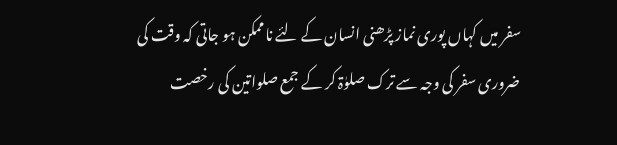سفر میں کہاں پوری نماز پڑھنی انسان کے لئے ناممکن ہو جاتی کہ وقت کی ضروری سفر کی وجہ سے ترک صلوٰۃ کر کے جمع صلواتین کی رخصت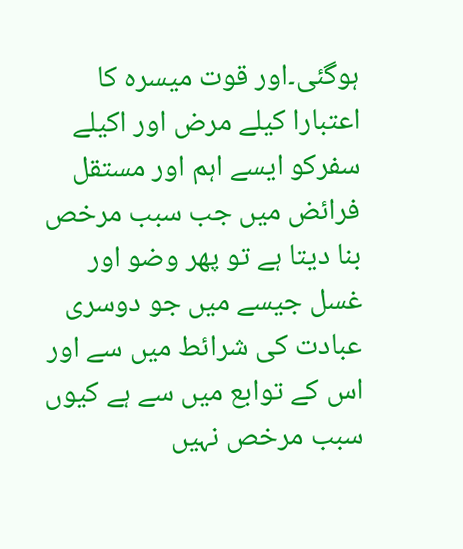ہوگئی۔اور قوت میسرہ کا اعتبارا کیلے مرض اور اکیلے سفرکو ایسے اہم اور مستقل فرائض میں جب سبب مرخص بنا دیتا ہے تو پھر وضو اور غسل جیسے میں جو دوسری عبادت کی شرائط میں سے اور اس کے توابع میں سے ہے کیوں سبب مرخص نہیں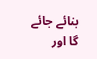بنائے جائے گا اور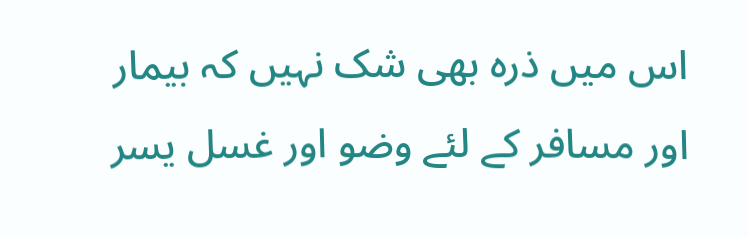اس میں ذرہ بھی شک نہیں کہ بیمار اور مسافر کے لئے وضو اور غسل یسر